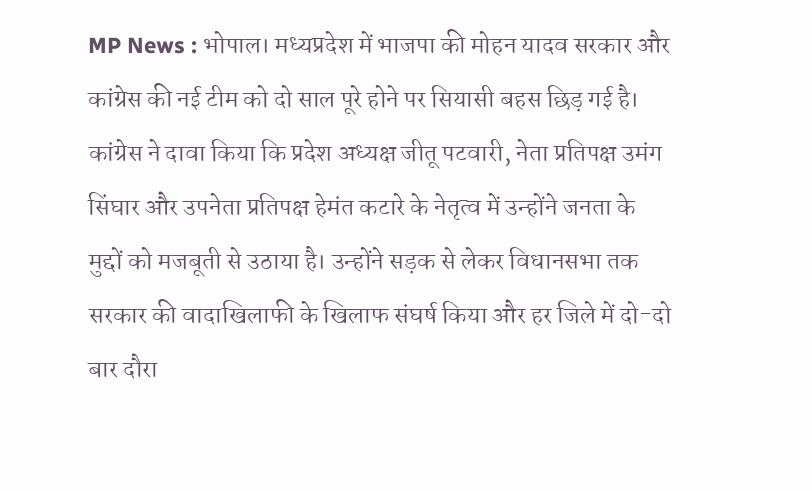MP News : भोपाल। मध्यप्रदेश में भाजपा की मोहन यादव सरकार और कांग्रेस की नई टीम को दो साल पूरे होने पर सियासी बहस छिड़ गई है। कांग्रेस ने दावा किया कि प्रदेश अध्यक्ष जीतू पटवारी, नेता प्रतिपक्ष उमंग सिंघार और उपनेता प्रतिपक्ष हेमंत कटारे के नेतृत्व में उन्होंने जनता के मुद्दों को मजबूती से उठाया है। उन्होंने सड़क से लेकर विधानसभा तक सरकार की वादाखिलाफी के खिलाफ संघर्ष किया और हर जिले में दो-दो बार दौरा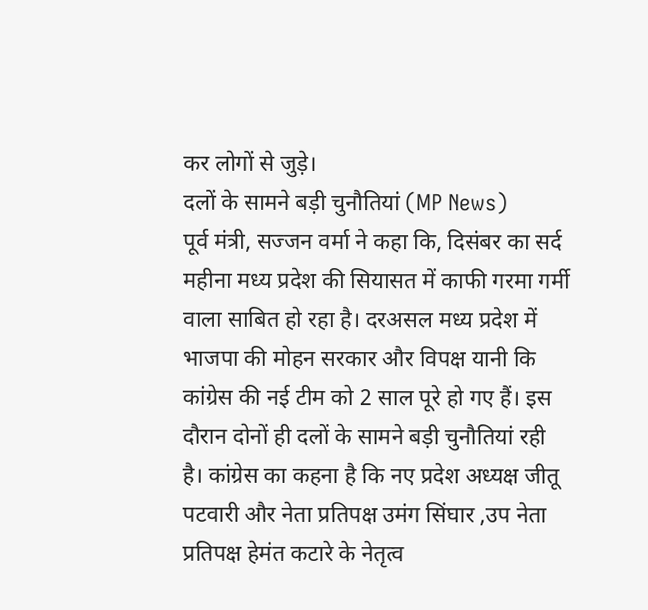कर लोगों से जुड़े।
दलों के सामने बड़ी चुनौतियां (MP News)
पूर्व मंत्री, सज्जन वर्मा ने कहा कि, दिसंबर का सर्द महीना मध्य प्रदेश की सियासत में काफी गरमा गर्मी वाला साबित हो रहा है। दरअसल मध्य प्रदेश में भाजपा की मोहन सरकार और विपक्ष यानी कि कांग्रेस की नई टीम को 2 साल पूरे हो गए हैं। इस दौरान दोनों ही दलों के सामने बड़ी चुनौतियां रही है। कांग्रेस का कहना है कि नए प्रदेश अध्यक्ष जीतू पटवारी और नेता प्रतिपक्ष उमंग सिंघार ,उप नेता प्रतिपक्ष हेमंत कटारे के नेतृत्व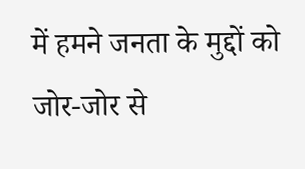में हमने जनता के मुद्दों को जोर-जोर से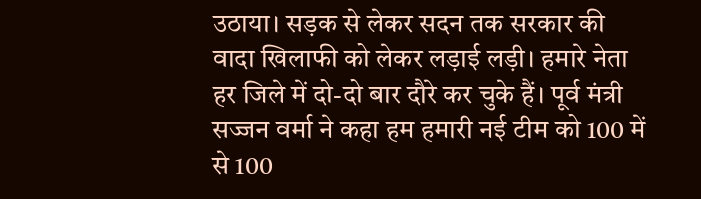उठाया। सड़क से लेकर सदन तक सरकार की वादा खिलाफी को लेकर लड़ाई लड़ी। हमारे नेता हर जिले में दो-दो बार दौरे कर चुके हैं। पूर्व मंत्री सज्जन वर्मा ने कहा हम हमारी नई टीम को 100 में से 100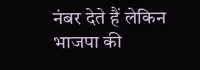नंबर देते हैं लेकिन भाजपा की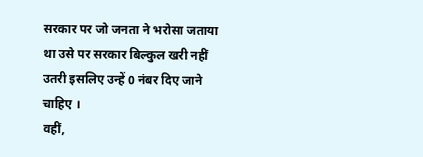सरकार पर जो जनता ने भरोसा जताया था उसे पर सरकार बिल्कुल खरी नहीं उतरी इसलिए उन्हें 0 नंबर दिए जाने चाहिए ।
वहीं,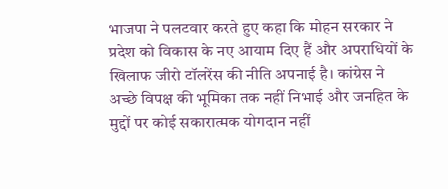भाजपा ने पलटवार करते हुए कहा कि मोहन सरकार ने प्रदेश को विकास के नए आयाम दिए हैं और अपराधियों के खिलाफ जीरो टॉलरेंस की नीति अपनाई है। कांग्रेस ने अच्छे विपक्ष की भूमिका तक नहीं निभाई और जनहित के मुद्दों पर कोई सकारात्मक योगदान नहीं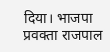दिया। भाजपा प्रवक्ता राजपाल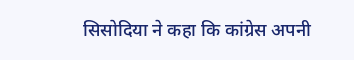सिसोदिया ने कहा कि कांग्रेस अपनी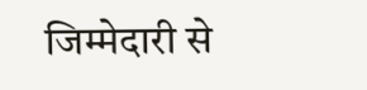जिम्मेदारी से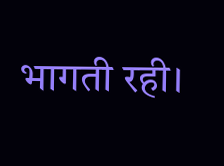भागती रही।